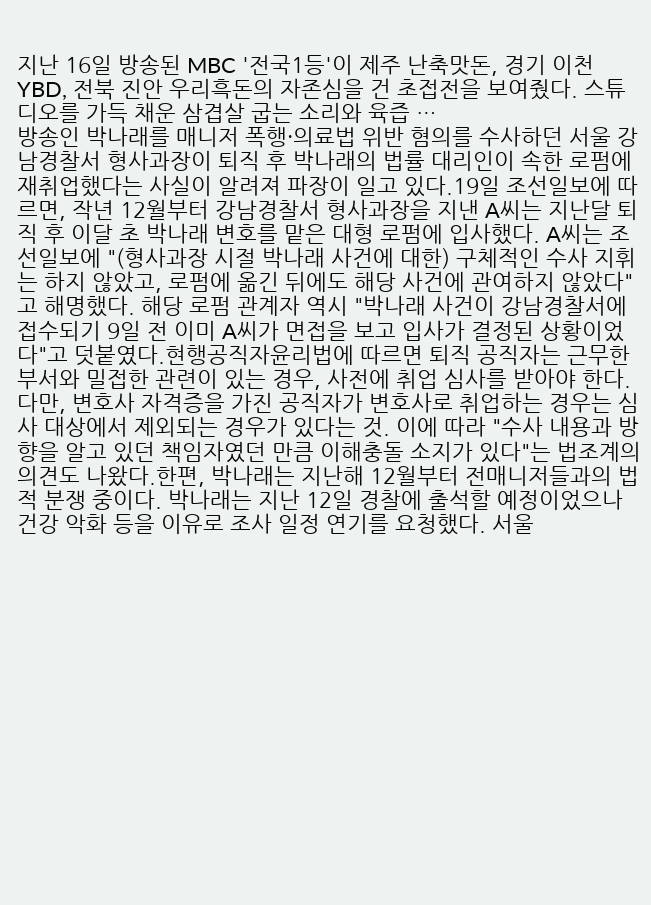지난 16일 방송된 MBC '전국1등'이 제주 난축맛돈, 경기 이천 YBD, 전북 진안 우리흑돈의 자존심을 건 초접전을 보여줬다. 스튜디오를 가득 채운 삼겹살 굽는 소리와 육즙 …
방송인 박나래를 매니저 폭행·의료법 위반 혐의를 수사하던 서울 강남경찰서 형사과장이 퇴직 후 박나래의 법률 대리인이 속한 로펌에 재취업했다는 사실이 알려져 파장이 일고 있다.19일 조선일보에 따르면, 작년 12월부터 강남경찰서 형사과장을 지낸 A씨는 지난달 퇴직 후 이달 초 박나래 변호를 맡은 대형 로펌에 입사했다. A씨는 조선일보에 "(형사과장 시절 박나래 사건에 대한) 구체적인 수사 지휘는 하지 않았고, 로펌에 옮긴 뒤에도 해당 사건에 관여하지 않았다"고 해명했다. 해당 로펌 관계자 역시 "박나래 사건이 강남경찰서에 접수되기 9일 전 이미 A씨가 면접을 보고 입사가 결정된 상황이었다"고 덧붙였다.현행공직자윤리법에 따르면 퇴직 공직자는 근무한 부서와 밀접한 관련이 있는 경우, 사전에 취업 심사를 받아야 한다. 다만, 변호사 자격증을 가진 공직자가 변호사로 취업하는 경우는 심사 대상에서 제외되는 경우가 있다는 것. 이에 따라 "수사 내용과 방향을 알고 있던 책임자였던 만큼 이해충돌 소지가 있다"는 법조계의 의견도 나왔다.한편, 박나래는 지난해 12월부터 전매니저들과의 법적 분쟁 중이다. 박나래는 지난 12일 경찰에 출석할 예정이었으나 건강 악화 등을 이유로 조사 일정 연기를 요청했다. 서울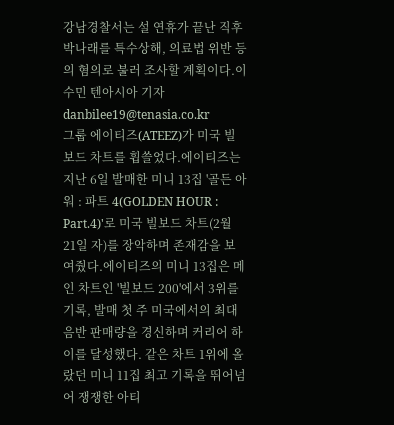강남경찰서는 설 연휴가 끝난 직후 박나래를 특수상해, 의료법 위반 등의 혐의로 불러 조사할 계획이다.이수민 텐아시아 기자 danbilee19@tenasia.co.kr
그룹 에이티즈(ATEEZ)가 미국 빌보드 차트를 휩쓸었다.에이티즈는 지난 6일 발매한 미니 13집 '골든 아워 : 파트 4(GOLDEN HOUR : Part.4)'로 미국 빌보드 차트(2월 21일 자)를 장악하며 존재감을 보여줬다.에이티즈의 미니 13집은 메인 차트인 '빌보드 200'에서 3위를 기록, 발매 첫 주 미국에서의 최대 음반 판매량을 경신하며 커리어 하이를 달성했다. 같은 차트 1위에 올랐던 미니 11집 최고 기록을 뛰어넘어 쟁쟁한 아티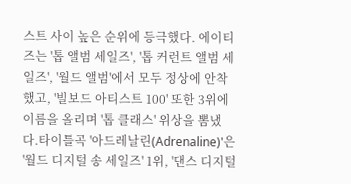스트 사이 높은 순위에 등극했다. 에이티즈는 '톱 앨범 세일즈', '톱 커런트 앨범 세일즈', '월드 앨범'에서 모두 정상에 안착했고, '빌보드 아티스트 100' 또한 3위에 이름을 올리며 '톱 클래스' 위상을 뽐냈다.타이틀곡 '아드레날린(Adrenaline)'은 '월드 디지털 송 세일즈' 1위, '댄스 디지털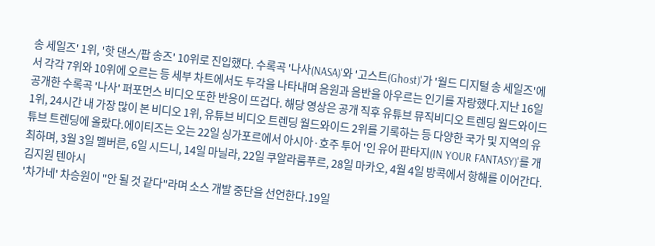송 세일즈' 1위, '핫 댄스/팝 송즈' 10위로 진입했다. 수록곡 '나사(NASA)'와 '고스트(Ghost)'가 '월드 디지털 송 세일즈'에서 각각 7위와 10위에 오르는 등 세부 차트에서도 두각을 나타내며 음원과 음반을 아우르는 인기를 자랑했다.지난 16일 공개한 수록곡 '나사' 퍼포먼스 비디오 또한 반응이 뜨겁다. 해당 영상은 공개 직후 유튜브 뮤직비디오 트렌딩 월드와이드 1위, 24시간 내 가장 많이 본 비디오 1위, 유튜브 비디오 트렌딩 월드와이드 2위를 기록하는 등 다양한 국가 및 지역의 유튜브 트렌딩에 올랐다.에이티즈는 오는 22일 싱가포르에서 아시아·호주 투어 '인 유어 판타지(IN YOUR FANTASY)'를 개최하며, 3월 3일 멜버른, 6일 시드니, 14일 마닐라, 22일 쿠알라룸푸르, 28일 마카오, 4월 4일 방콕에서 항해를 이어간다.김지원 텐아시
'차가네' 차승원이 "안 될 것 같다"라며 소스 개발 중단을 선언한다.19일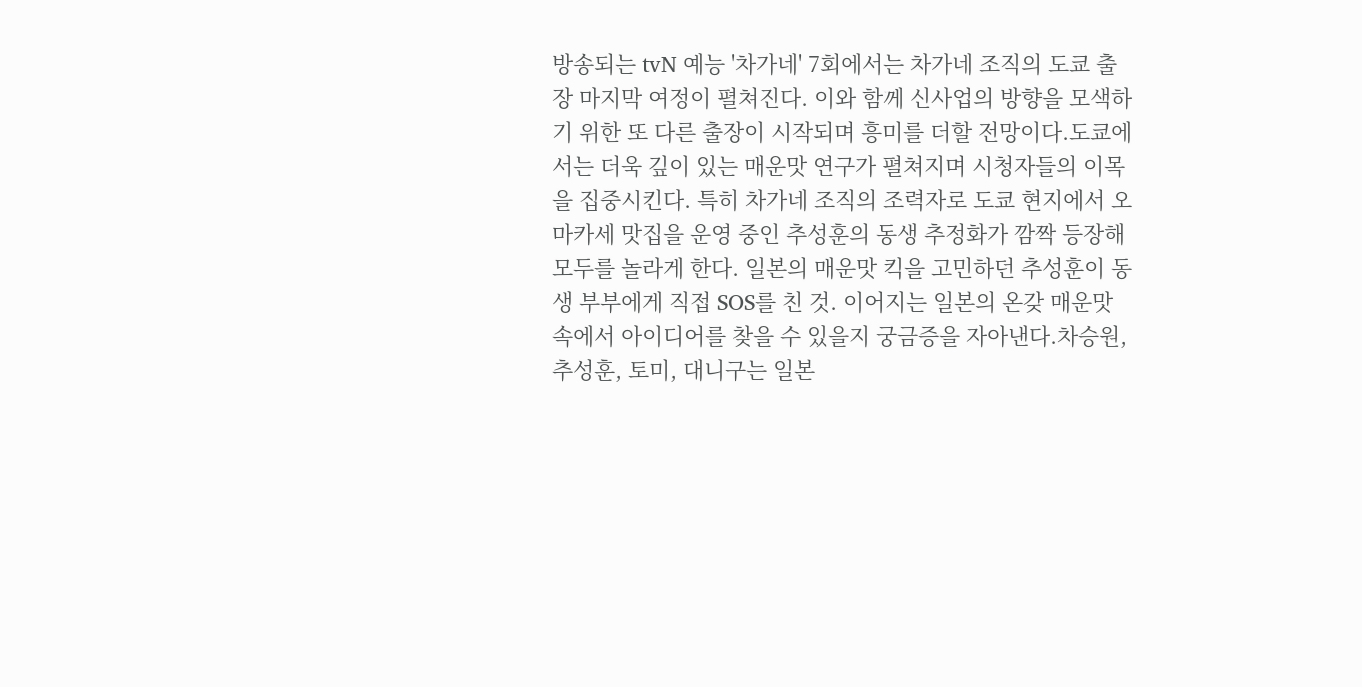방송되는 tvN 예능 '차가네' 7회에서는 차가네 조직의 도쿄 출장 마지막 여정이 펼쳐진다. 이와 함께 신사업의 방향을 모색하기 위한 또 다른 출장이 시작되며 흥미를 더할 전망이다.도쿄에서는 더욱 깊이 있는 매운맛 연구가 펼쳐지며 시청자들의 이목을 집중시킨다. 특히 차가네 조직의 조력자로 도쿄 현지에서 오마카세 맛집을 운영 중인 추성훈의 동생 추정화가 깜짝 등장해 모두를 놀라게 한다. 일본의 매운맛 킥을 고민하던 추성훈이 동생 부부에게 직접 SOS를 친 것. 이어지는 일본의 온갖 매운맛 속에서 아이디어를 찾을 수 있을지 궁금증을 자아낸다.차승원, 추성훈, 토미, 대니구는 일본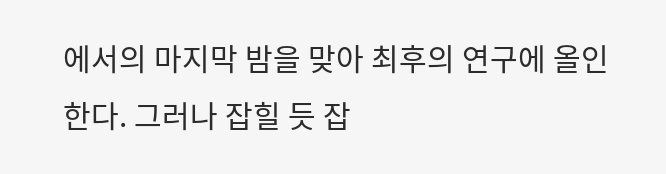에서의 마지막 밤을 맞아 최후의 연구에 올인한다. 그러나 잡힐 듯 잡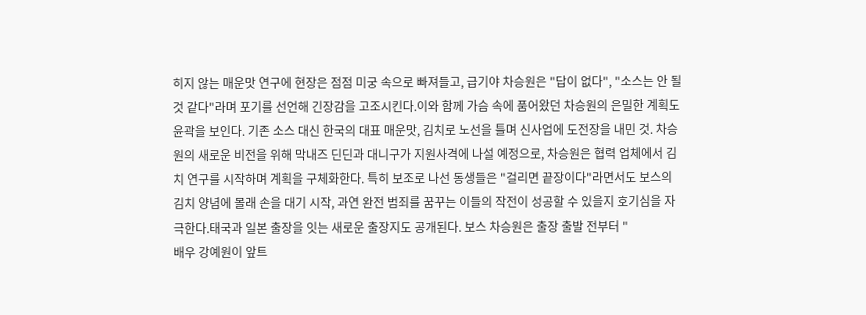히지 않는 매운맛 연구에 현장은 점점 미궁 속으로 빠져들고, 급기야 차승원은 "답이 없다", "소스는 안 될 것 같다"라며 포기를 선언해 긴장감을 고조시킨다.이와 함께 가슴 속에 품어왔던 차승원의 은밀한 계획도 윤곽을 보인다. 기존 소스 대신 한국의 대표 매운맛, 김치로 노선을 틀며 신사업에 도전장을 내민 것. 차승원의 새로운 비전을 위해 막내즈 딘딘과 대니구가 지원사격에 나설 예정으로, 차승원은 협력 업체에서 김치 연구를 시작하며 계획을 구체화한다. 특히 보조로 나선 동생들은 "걸리면 끝장이다"라면서도 보스의 김치 양념에 몰래 손을 대기 시작, 과연 완전 범죄를 꿈꾸는 이들의 작전이 성공할 수 있을지 호기심을 자극한다.태국과 일본 출장을 잇는 새로운 출장지도 공개된다. 보스 차승원은 출장 출발 전부터 "
배우 강예원이 앞트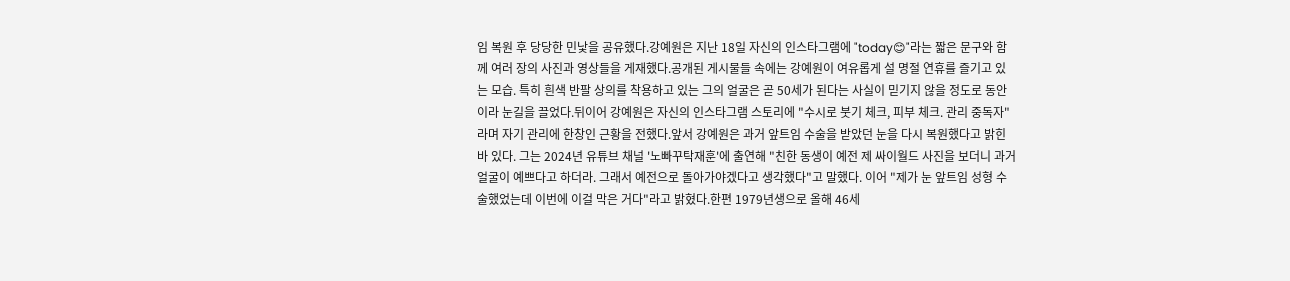임 복원 후 당당한 민낯을 공유했다.강예원은 지난 18일 자신의 인스타그램에 "today😊"라는 짧은 문구와 함께 여러 장의 사진과 영상들을 게재했다.공개된 게시물들 속에는 강예원이 여유롭게 설 명절 연휴를 즐기고 있는 모습. 특히 흰색 반팔 상의를 착용하고 있는 그의 얼굴은 곧 50세가 된다는 사실이 믿기지 않을 정도로 동안이라 눈길을 끌었다.뒤이어 강예원은 자신의 인스타그램 스토리에 "수시로 붓기 체크, 피부 체크. 관리 중독자"라며 자기 관리에 한창인 근황을 전했다.앞서 강예원은 과거 앞트임 수술을 받았던 눈을 다시 복원했다고 밝힌 바 있다. 그는 2024년 유튜브 채널 '노빠꾸탁재훈'에 출연해 "친한 동생이 예전 제 싸이월드 사진을 보더니 과거 얼굴이 예쁘다고 하더라. 그래서 예전으로 돌아가야겠다고 생각했다"고 말했다. 이어 "제가 눈 앞트임 성형 수술했었는데 이번에 이걸 막은 거다"라고 밝혔다.한편 1979년생으로 올해 46세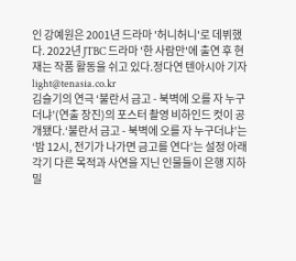인 강예원은 2001년 드라마 '허니허니'로 데뷔했다. 2022년 JTBC 드라마 '한 사람만'에 출연 후 현재는 작품 활동을 쉬고 있다.정다연 텐아시아 기자 light@tenasia.co.kr
김슬기의 연극 ‘불란서 금고 - 북벽에 오를 자 누구더냐’(연출 장진)의 포스터 촬영 비하인드 컷이 공개됐다.‘불란서 금고 - 북벽에 오를 자 누구더냐’는 ‘밤 12시, 전기가 나가면 금고를 연다’는 설정 아래 각기 다른 목적과 사연을 지닌 인물들이 은행 지하 밀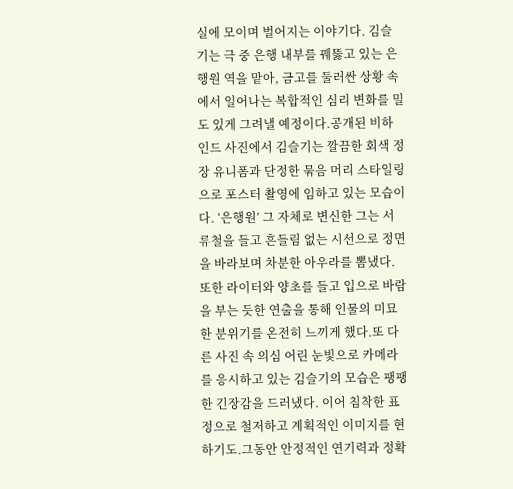실에 모이며 벌어지는 이야기다. 김슬기는 극 중 은행 내부를 꿰뚫고 있는 은행원 역을 맡아, 금고를 둘러싼 상황 속에서 일어나는 복합적인 심리 변화를 밀도 있게 그려낼 예정이다.공개된 비하인드 사진에서 김슬기는 깔끔한 회색 정장 유니폼과 단정한 묶음 머리 스타일링으로 포스터 촬영에 임하고 있는 모습이다. ‘은행원’ 그 자체로 변신한 그는 서류철을 들고 흔들림 없는 시선으로 정면을 바라보며 차분한 아우라를 뽐냈다. 또한 라이터와 양초를 들고 입으로 바람을 부는 듯한 연출을 통해 인물의 미묘한 분위기를 온전히 느끼게 했다.또 다른 사진 속 의심 어린 눈빛으로 카메라를 응시하고 있는 김슬기의 모습은 팽팽한 긴장감을 드러냈다. 이어 침착한 표정으로 철저하고 계획적인 이미지를 현하기도.그동안 안정적인 연기력과 정확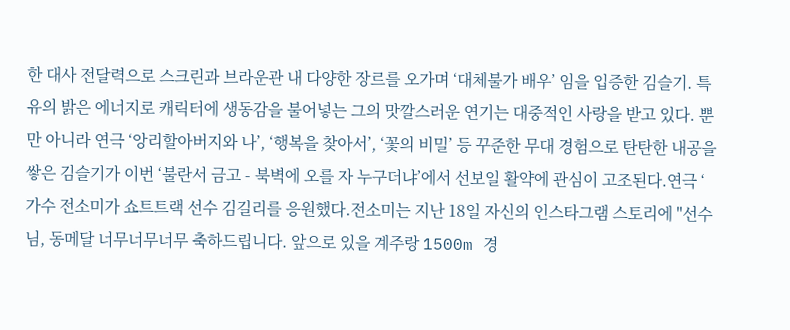한 대사 전달력으로 스크린과 브라운관 내 다양한 장르를 오가며 ‘대체불가 배우’ 임을 입증한 김슬기. 특유의 밝은 에너지로 캐릭터에 생동감을 불어넣는 그의 맛깔스러운 연기는 대중적인 사랑을 받고 있다. 뿐만 아니라 연극 ‘앙리할아버지와 나’, ‘행복을 찾아서’, ‘꽃의 비밀’ 등 꾸준한 무대 경험으로 탄탄한 내공을 쌓은 김슬기가 이번 ‘불란서 금고 - 북벽에 오를 자 누구더냐’에서 선보일 활약에 관심이 고조된다.연극 ‘
가수 전소미가 쇼트트랙 선수 김길리를 응원했다.전소미는 지난 18일 자신의 인스타그램 스토리에 "선수님, 동메달 너무너무너무 축하드립니다. 앞으로 있을 계주랑 1500m 경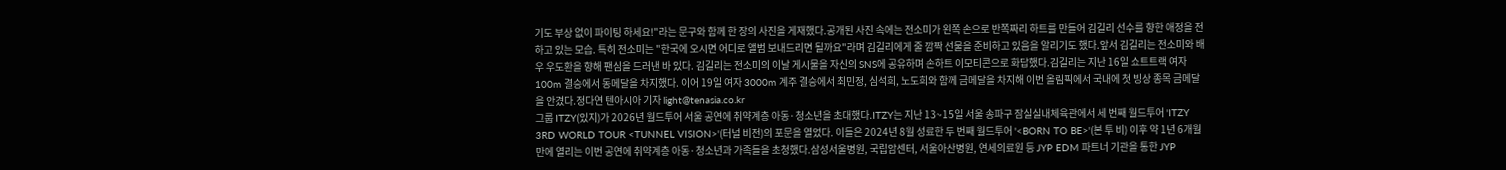기도 부상 없이 파이팅 하세요!"라는 문구와 함께 한 장의 사진을 게재했다.공개된 사진 속에는 전소미가 왼쪽 손으로 반쪽짜리 하트를 만들어 김길리 선수를 향한 애정을 전하고 있는 모습. 특히 전소미는 "한국에 오시면 어디로 앨범 보내드리면 될까요"라며 김길리에게 줄 깜짝 선물을 준비하고 있음을 알리기도 했다.앞서 김길리는 전소미와 배우 우도환을 향해 팬심을 드러낸 바 있다. 김길리는 전소미의 이날 게시물을 자신의 SNS에 공유하며 손하트 이모티콘으로 화답했다.김길리는 지난 16일 쇼트트랙 여자 100m 결승에서 동메달을 차지했다. 이어 19일 여자 3000m 계주 결승에서 최민정, 심석희, 노도희와 함께 금메달을 차지해 이번 올림픽에서 국내에 첫 빙상 종목 금메달을 안겼다.정다연 텐아시아 기자 light@tenasia.co.kr
그룹 ITZY(있지)가 2026년 월드투어 서울 공연에 취약계층 아동·청소년을 초대했다.ITZY는 지난 13~15일 서울 송파구 잠실실내체육관에서 세 번째 월드투어 'ITZY 3RD WORLD TOUR <TUNNEL VISION>'(터널 비전)의 포문을 열었다. 이들은 2024년 8월 성료한 두 번째 월드투어 '<BORN TO BE>'(본 투 비) 이후 약 1년 6개월 만에 열리는 이번 공연에 취약계층 아동·청소년과 가족들을 초청했다.삼성서울병원, 국립암센터, 서울아산병원, 연세의료원 등 JYP EDM 파트너 기관을 통한 JYP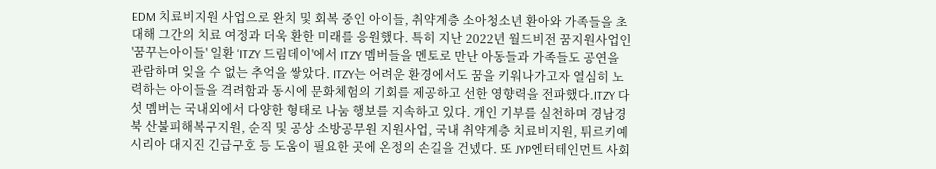EDM 치료비지원 사업으로 완치 및 회복 중인 아이들, 취약계층 소아청소년 환아와 가족들을 초대해 그간의 치료 여정과 더욱 환한 미래를 응원했다. 특히 지난 2022년 월드비전 꿈지원사업인 '꿈꾸는아이들' 일환 'ITZY 드림데이'에서 ITZY 멤버들을 멘토로 만난 아동들과 가족들도 공연을 관람하며 잊을 수 없는 추억을 쌓았다. ITZY는 어려운 환경에서도 꿈을 키워나가고자 열심히 노력하는 아이들을 격려함과 동시에 문화체험의 기회를 제공하고 선한 영향력을 전파했다.ITZY 다섯 멤버는 국내외에서 다양한 형태로 나눔 행보를 지속하고 있다. 개인 기부를 실천하며 경남경북 산불피해복구지원, 순직 및 공상 소방공무원 지원사업, 국내 취약계층 치료비지원, 튀르키예 시리아 대지진 긴급구호 등 도움이 필요한 곳에 온정의 손길을 건넸다. 또 JYP엔터테인먼트 사회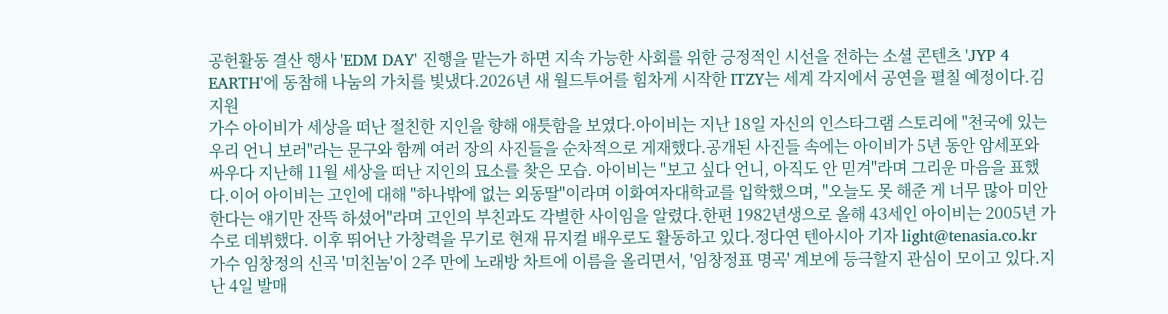공헌활동 결산 행사 'EDM DAY' 진행을 맡는가 하면 지속 가능한 사회를 위한 긍정적인 시선을 전하는 소셜 콘텐츠 'JYP 4 EARTH'에 동참해 나눔의 가치를 빛냈다.2026년 새 월드투어를 힘차게 시작한 ITZY는 세계 각지에서 공연을 펼칠 예정이다.김지원
가수 아이비가 세상을 떠난 절친한 지인을 향해 애틋함을 보였다.아이비는 지난 18일 자신의 인스타그램 스토리에 "천국에 있는 우리 언니 보러"라는 문구와 함께 여러 장의 사진들을 순차적으로 게재했다.공개된 사진들 속에는 아이비가 5년 동안 암세포와 싸우다 지난해 11월 세상을 떠난 지인의 묘소를 찾은 모습. 아이비는 "보고 싶다 언니, 아직도 안 믿겨"라며 그리운 마음을 표했다.이어 아이비는 고인에 대해 "하나밖에 없는 외동딸"이라며 이화여자대학교를 입학했으며, "오늘도 못 해준 게 너무 많아 미안한다는 얘기만 잔뜩 하셨어"라며 고인의 부친과도 각별한 사이임을 알렸다.한편 1982년생으로 올해 43세인 아이비는 2005년 가수로 데뷔했다. 이후 뛰어난 가창력을 무기로 현재 뮤지컬 배우로도 활동하고 있다.정다연 텐아시아 기자 light@tenasia.co.kr
가수 임창정의 신곡 '미친놈'이 2주 만에 노래방 차트에 이름을 올리면서, '임창정표 명곡' 계보에 등극할지 관심이 모이고 있다.지난 4일 발매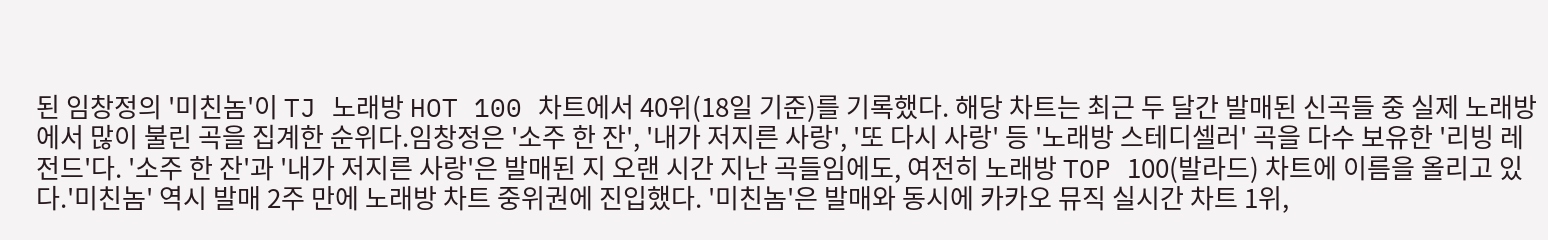된 임창정의 '미친놈'이 TJ 노래방 HOT 100 차트에서 40위(18일 기준)를 기록했다. 해당 차트는 최근 두 달간 발매된 신곡들 중 실제 노래방에서 많이 불린 곡을 집계한 순위다.임창정은 '소주 한 잔', '내가 저지른 사랑', '또 다시 사랑' 등 '노래방 스테디셀러' 곡을 다수 보유한 '리빙 레전드'다. '소주 한 잔'과 '내가 저지른 사랑'은 발매된 지 오랜 시간 지난 곡들임에도, 여전히 노래방 TOP 100(발라드) 차트에 이름을 올리고 있다.'미친놈' 역시 발매 2주 만에 노래방 차트 중위권에 진입했다. '미친놈'은 발매와 동시에 카카오 뮤직 실시간 차트 1위,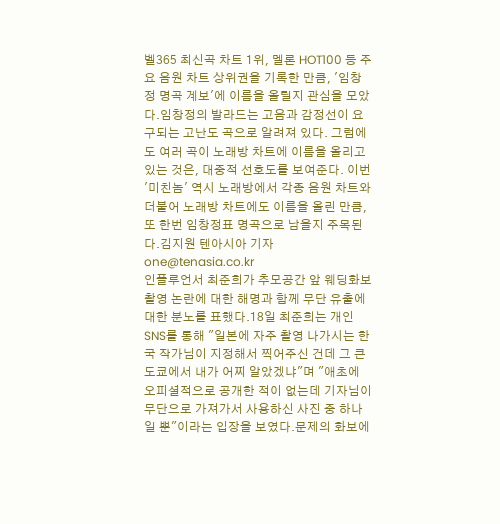벨365 최신곡 차트 1위, 멜론 HOT100 등 주요 음원 차트 상위권을 기록한 만큼, '임창정 명곡 계보'에 이름을 올릴지 관심을 모았다.임창정의 발라드는 고음과 감정선이 요구되는 고난도 곡으로 알려져 있다. 그럼에도 여러 곡이 노래방 차트에 이름을 올리고 있는 것은, 대중적 선호도를 보여준다. 이번 '미친놈' 역시 노래방에서 각종 음원 차트와 더불어 노래방 차트에도 이름을 올린 만큼, 또 한번 임창정표 명곡으로 남을지 주목된다.김지원 텐아시아 기자 one@tenasia.co.kr
인플루언서 최준희가 추모공간 앞 웨딩화보 촬영 논란에 대한 해명과 함께 무단 유출에 대한 분노를 표했다.18일 최준희는 개인 SNS를 통해 "일본에 자주 촬영 나가시는 한국 작가님이 지정해서 찍어주신 건데 그 큰 도쿄에서 내가 어찌 알았겠냐"며 "애초에 오피셜적으로 공개한 적이 없는데 기자님이 무단으로 가져가서 사용하신 사진 중 하나일 뿐"이라는 입장을 보였다.문제의 화보에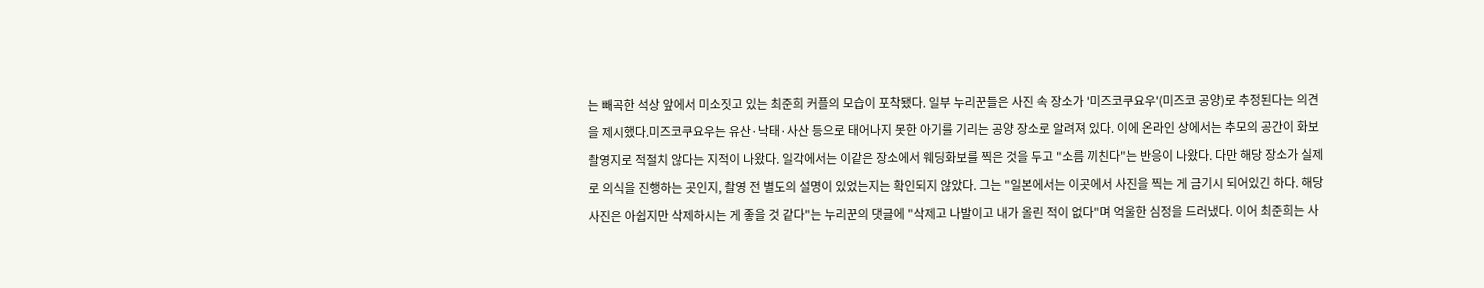는 빼곡한 석상 앞에서 미소짓고 있는 최준희 커플의 모습이 포착됐다. 일부 누리꾼들은 사진 속 장소가 '미즈코쿠요우'(미즈코 공양)로 추정된다는 의견을 제시했다.미즈코쿠요우는 유산·낙태·사산 등으로 태어나지 못한 아기를 기리는 공양 장소로 알려져 있다. 이에 온라인 상에서는 추모의 공간이 화보 촬영지로 적절치 않다는 지적이 나왔다. 일각에서는 이같은 장소에서 웨딩화보를 찍은 것을 두고 "소름 끼친다"는 반응이 나왔다. 다만 해당 장소가 실제로 의식을 진행하는 곳인지, 촬영 전 별도의 설명이 있었는지는 확인되지 않았다. 그는 "일본에서는 이곳에서 사진을 찍는 게 금기시 되어있긴 하다. 해당 사진은 아쉽지만 삭제하시는 게 좋을 것 같다"는 누리꾼의 댓글에 "삭제고 나발이고 내가 올린 적이 없다"며 억울한 심정을 드러냈다. 이어 최준희는 사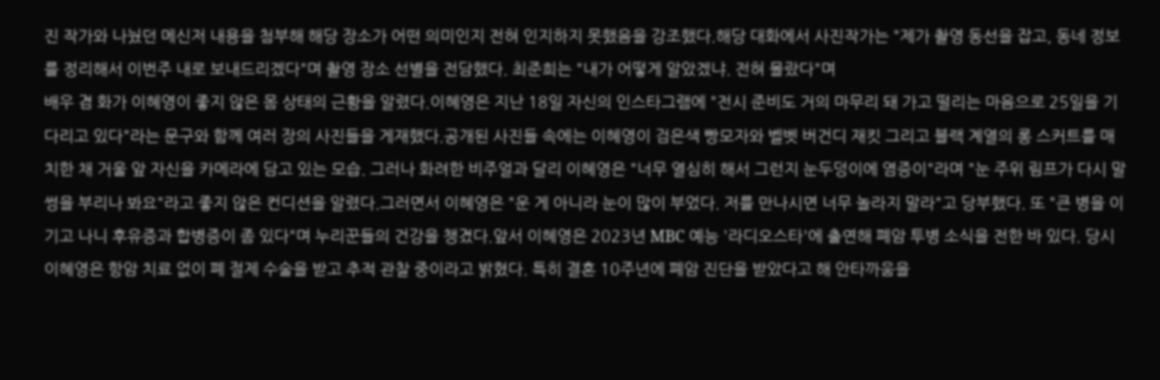진 작가와 나눴던 메신저 내용을 첨부해 해당 장소가 어떤 의미인지 전혀 인지하지 못했음을 강조했다.해당 대화에서 사진작가는 "제가 촬영 동선을 잡고, 동네 정보를 정리해서 이번주 내로 보내드리겠다"며 촬영 장소 선별을 전담했다. 최준희는 "내가 어떻게 알았겠냐. 전혀 몰랐다"며
배우 겸 화가 이혜영이 좋지 않은 몸 상태의 근황을 알렸다.이혜영은 지난 18일 자신의 인스타그램에 "전시 준비도 거의 마무리 돼 가고 떨리는 마음으로 25일을 기다리고 있다"라는 문구와 함께 여러 장의 사진들을 게재했다.공개된 사진들 속에는 이혜영이 검은색 빵모자와 벨벳 버건디 재킷 그리고 블랙 계열의 롱 스커트를 매치한 채 거울 앞 자신을 카메라에 담고 있는 모습. 그러나 화려한 비주얼과 달리 이혜영은 "너무 열심히 해서 그런지 눈두덩이에 염증이"라며 "눈 주위 림프가 다시 말썽을 부리나 봐요"라고 좋지 않은 컨디션을 알렸다.그러면서 이혜영은 "운 게 아니라 눈이 많이 부었다. 저를 만나시면 너무 놀라지 말라"고 당부했다. 또 "큰 병을 이기고 나니 후유증과 합병증이 좀 있다"며 누리꾼들의 건강을 챙겼다.앞서 이혜영은 2023년 MBC 예능 '라디오스타'에 출연해 폐암 투병 소식을 전한 바 있다. 당시 이혜영은 항암 치료 없이 폐 절제 수술을 받고 추적 관찰 중이라고 밝혔다. 특히 결혼 10주년에 폐암 진단을 받았다고 해 안타까움을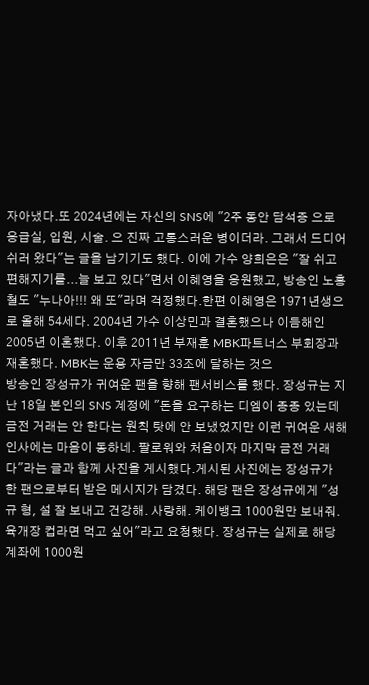자아냈다.또 2024년에는 자신의 SNS에 "2주 동안 담석증 으로 응급실, 입원, 시술. 으 진짜 고통스러운 병이더라. 그래서 드디어 쉬러 왔다"는 글을 남기기도 했다. 이에 가수 양희은은 "잘 쉬고 편해지기를...늘 보고 있다"면서 이혜영을 응원했고, 방송인 노홍철도 "누나아!!! 왜 또"라며 걱정했다.한편 이혜영은 1971년생으로 올해 54세다. 2004년 가수 이상민과 결혼했으나 이듬해인 2005년 이혼했다. 이후 2011년 부재훈 MBK파트너스 부회장과 재혼했다. MBK는 운용 자금만 33조에 달하는 것으
방송인 장성규가 귀여운 팬을 향해 팬서비스를 했다. 장성규는 지난 18일 본인의 SNS 계정에 "돈을 요구하는 디엠이 종종 있는데 금전 거래는 안 한다는 원칙 탓에 안 보냈었지만 이런 귀여운 새해 인사에는 마음이 동하네. 팔로워와 처음이자 마지막 금전 거래다"라는 글과 함께 사진을 게시했다.게시된 사진에는 장성규가 한 팬으로부터 받은 메시지가 담겼다. 해당 팬은 장성규에게 "성규 형, 설 잘 보내고 건강해. 사랑해. 케이뱅크 1000원만 보내줘. 육개장 컵라면 먹고 싶어"라고 요청했다. 장성규는 실제로 해당 계좌에 1000원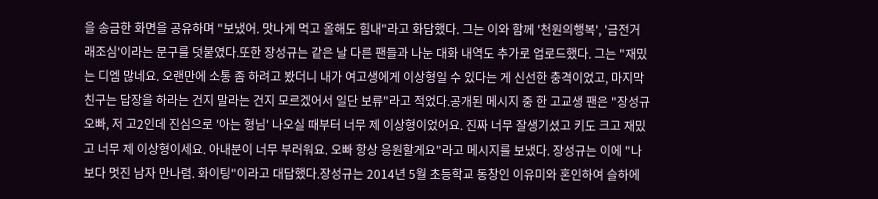을 송금한 화면을 공유하며 "보냈어. 맛나게 먹고 올해도 힘내"라고 화답했다. 그는 이와 함께 '천원의행복', '금전거래조심'이라는 문구를 덧붙였다.또한 장성규는 같은 날 다른 팬들과 나눈 대화 내역도 추가로 업로드했다. 그는 "재밌는 디엠 많네요. 오랜만에 소통 좀 하려고 봤더니 내가 여고생에게 이상형일 수 있다는 게 신선한 충격이었고, 마지막 친구는 답장을 하라는 건지 말라는 건지 모르겠어서 일단 보류"라고 적었다.공개된 메시지 중 한 고교생 팬은 "장성규 오빠, 저 고2인데 진심으로 '아는 형님' 나오실 때부터 너무 제 이상형이었어요. 진짜 너무 잘생기셨고 키도 크고 재밌고 너무 제 이상형이세요. 아내분이 너무 부러워요. 오빠 항상 응원할게요"라고 메시지를 보냈다. 장성규는 이에 "나보다 멋진 남자 만나렴. 화이팅"이라고 대답했다.장성규는 2014년 5월 초등학교 동창인 이유미와 혼인하여 슬하에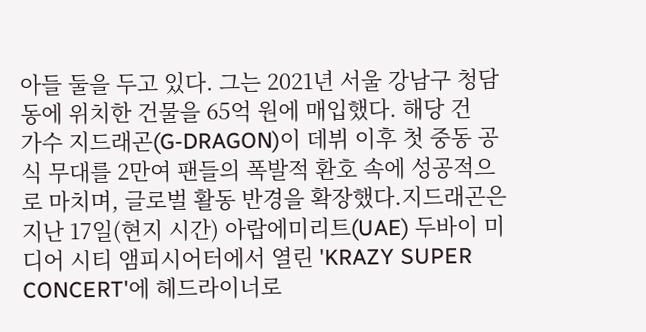아들 둘을 두고 있다. 그는 2021년 서울 강남구 청담동에 위치한 건물을 65억 원에 매입했다. 해당 건
가수 지드래곤(G-DRAGON)이 데뷔 이후 첫 중동 공식 무대를 2만여 팬들의 폭발적 환호 속에 성공적으로 마치며, 글로벌 활동 반경을 확장했다.지드래곤은 지난 17일(현지 시간) 아랍에미리트(UAE) 두바이 미디어 시티 앰피시어터에서 열린 'KRAZY SUPER CONCERT'에 헤드라이너로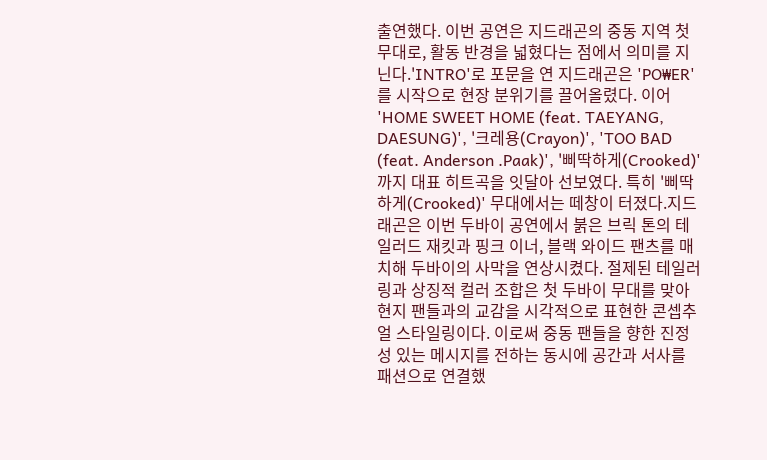출연했다. 이번 공연은 지드래곤의 중동 지역 첫 무대로, 활동 반경을 넓혔다는 점에서 의미를 지닌다.'INTRO'로 포문을 연 지드래곤은 'PO₩ER'를 시작으로 현장 분위기를 끌어올렸다. 이어 'HOME SWEET HOME (feat. TAEYANG, DAESUNG)', '크레용(Crayon)', 'TOO BAD (feat. Anderson .Paak)', '삐딱하게(Crooked)'까지 대표 히트곡을 잇달아 선보였다. 특히 '삐딱하게(Crooked)' 무대에서는 떼창이 터졌다.지드래곤은 이번 두바이 공연에서 붉은 브릭 톤의 테일러드 재킷과 핑크 이너, 블랙 와이드 팬츠를 매치해 두바이의 사막을 연상시켰다. 절제된 테일러링과 상징적 컬러 조합은 첫 두바이 무대를 맞아 현지 팬들과의 교감을 시각적으로 표현한 콘셉추얼 스타일링이다. 이로써 중동 팬들을 향한 진정성 있는 메시지를 전하는 동시에 공간과 서사를 패션으로 연결했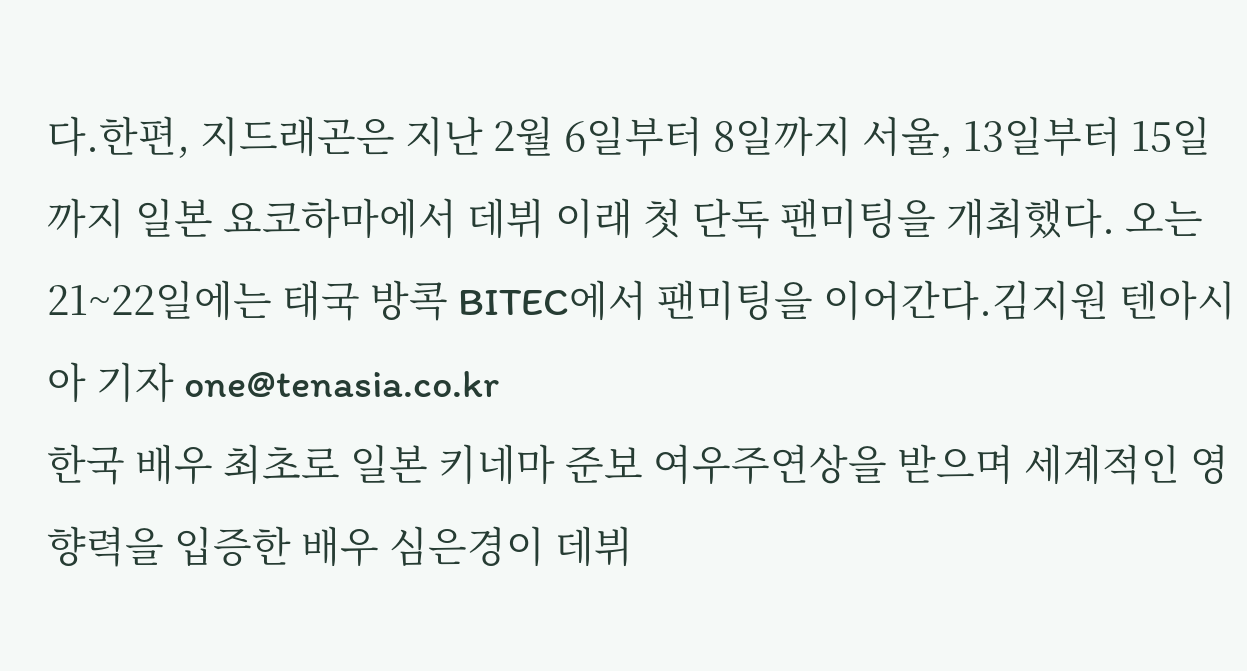다.한편, 지드래곤은 지난 2월 6일부터 8일까지 서울, 13일부터 15일까지 일본 요코하마에서 데뷔 이래 첫 단독 팬미팅을 개최했다. 오는 21~22일에는 태국 방콕 BITEC에서 팬미팅을 이어간다.김지원 텐아시아 기자 one@tenasia.co.kr
한국 배우 최초로 일본 키네마 준보 여우주연상을 받으며 세계적인 영향력을 입증한 배우 심은경이 데뷔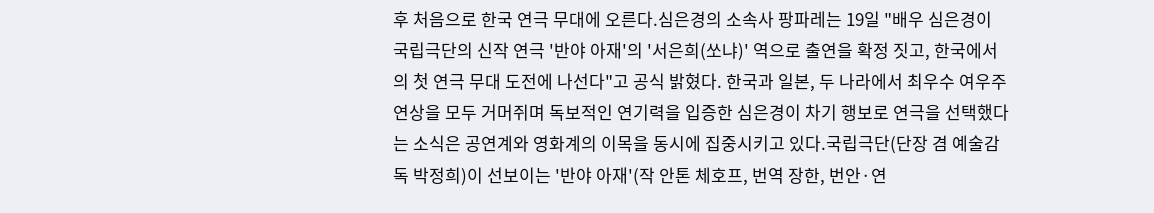후 처음으로 한국 연극 무대에 오른다.심은경의 소속사 팡파레는 19일 "배우 심은경이 국립극단의 신작 연극 '반야 아재'의 '서은희(쏘냐)' 역으로 출연을 확정 짓고, 한국에서의 첫 연극 무대 도전에 나선다"고 공식 밝혔다. 한국과 일본, 두 나라에서 최우수 여우주연상을 모두 거머쥐며 독보적인 연기력을 입증한 심은경이 차기 행보로 연극을 선택했다는 소식은 공연계와 영화계의 이목을 동시에 집중시키고 있다.국립극단(단장 겸 예술감독 박정희)이 선보이는 '반야 아재'(작 안톤 체호프, 번역 장한, 번안·연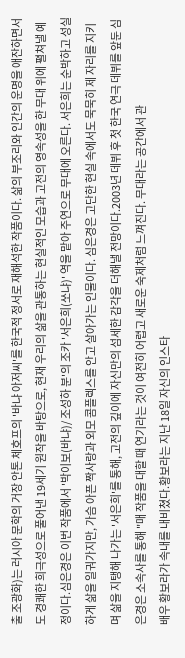출 조광화)는 러시아 문학의 거장 안톤 체호프의 '바냐 아저씨'를 한국적 정서로 재해석한 작품이다. 삶의 부조리와 인간의 운명을 애잔하면서도 경쾌한 희극성으로 풀어낸 19세기 원작을 바탕으로, 현재 우리의 삶을 관통하는 현실적인 모습과 고전의 영속성을 한 무대 위에 펼쳐낼 예정이다.심은경은 이번 작품에서 '박이보(바냐)/ 조성하 분'의 조카 '서은희(쏘냐)' 역을 맡아 주연으로 무대에 오른다. 서은희는 순박하고 성실하게 삶을 일궈가지만, 가슴 아픈 짝사랑과 외모 콤플렉스를 안고 살아가는 인물이다. 심은경은 고단한 현실 속에서도 묵묵히 제 자리를 지키며 삶을 지탱해 나가는 '서은희'를 통해, 고전의 깊이에 자신만의 섬세한 감각을 더해낼 전망이다.2003년 데뷔 후 첫 한국 연극 데뷔를 앞둔 심은경은 소속사를 통해 "매 작품을 대할 때 연기라는 것이 여전히 어렵고 새로운 숙제처럼 느껴진다. 무대라는 공간에서 관
배우 황보라가 속내를 내비쳤다.황보라는 지난 18일 자신의 인스타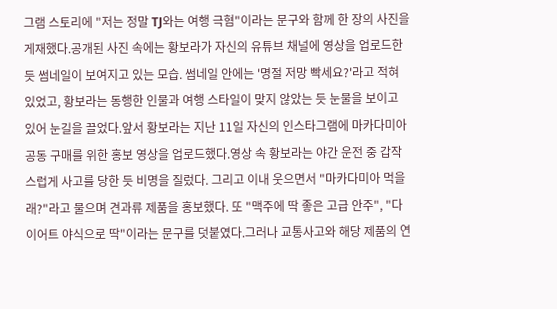그램 스토리에 "저는 정말 TJ와는 여행 극혐"이라는 문구와 함께 한 장의 사진을 게재했다.공개된 사진 속에는 황보라가 자신의 유튜브 채널에 영상을 업로드한 듯 썸네일이 보여지고 있는 모습. 썸네일 안에는 '명절 저망 빡세요?'라고 적혀 있었고, 황보라는 동행한 인물과 여행 스타일이 맞지 않았는 듯 눈물을 보이고 있어 눈길을 끌었다.앞서 황보라는 지난 11일 자신의 인스타그램에 마카다미아 공동 구매를 위한 홍보 영상을 업로드했다.영상 속 황보라는 야간 운전 중 갑작스럽게 사고를 당한 듯 비명을 질렀다. 그리고 이내 웃으면서 "마카다미아 먹을래?"라고 물으며 견과류 제품을 홍보했다. 또 "맥주에 딱 좋은 고급 안주", "다이어트 야식으로 딱"이라는 문구를 덧붙였다.그러나 교통사고와 해당 제품의 연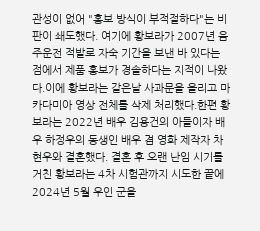관성이 없어 "홍보 방식이 부적절하다"는 비판이 쇄도했다. 여기에 황보라가 2007년 음주운전 적발로 자숙 기간을 보낸 바 있다는 점에서 제품 홍보가 경솔하다는 지적이 나왔다.이에 황보라는 같은날 사과문을 올리고 마카다미아 영상 전체를 삭제 처리했다.한편 황보라는 2022년 배우 김용건의 아들이자 배우 하정우의 동생인 배우 겸 영화 제작자 차현우와 결혼했다. 결혼 후 오랜 난임 시기를 거친 황보라는 4차 시험관까지 시도한 끝에 2024년 5월 우인 군을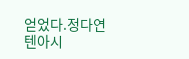얻었다.정다연 텐아시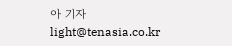아 기자 light@tenasia.co.kr